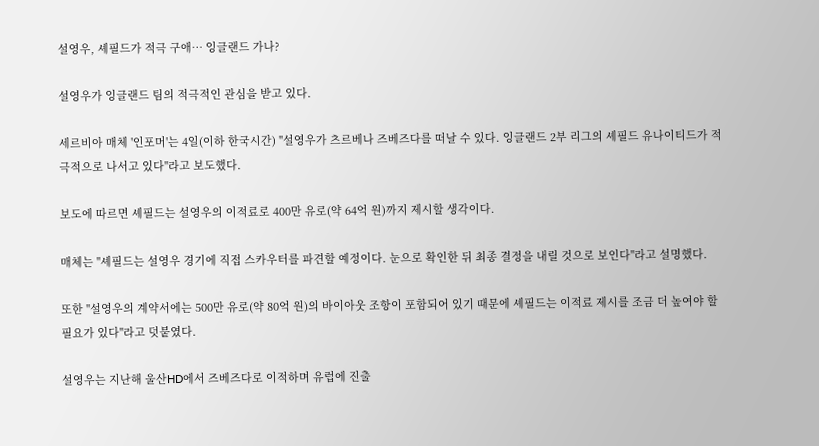설영우, 셰필드가 적극 구애… 잉글랜드 가나?

설영우가 잉글랜드 팀의 적극적인 관심을 받고 있다.

세르비아 매체 '인포머'는 4일(이하 한국시간) "설영우가 츠르베나 즈베즈다를 떠날 수 있다. 잉글랜드 2부 리그의 셰필드 유나이티드가 적극적으로 나서고 있다"라고 보도했다.

보도에 따르면 셰필드는 설영우의 이적료로 400만 유로(약 64억 원)까지 제시할 생각이다.

매체는 "셰필드는 설영우 경기에 직접 스카우터를 파견할 예정이다. 눈으로 확인한 뒤 최종 결정을 내릴 것으로 보인다"라고 설명했다.

또한 "설영우의 계약서에는 500만 유로(약 80억 원)의 바이아웃 조항이 포함되어 있기 때문에 셰필드는 이적료 제시를 조금 더 높여야 할 필요가 있다"라고 덧붙였다.

설영우는 지난해 울산HD에서 즈베즈다로 이적하며 유럽에 진출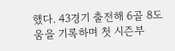했다. 43경기 출전해 6골 8도움을 기록하며 첫 시즌부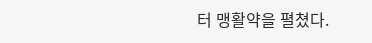터 맹활약을 펼쳤다.